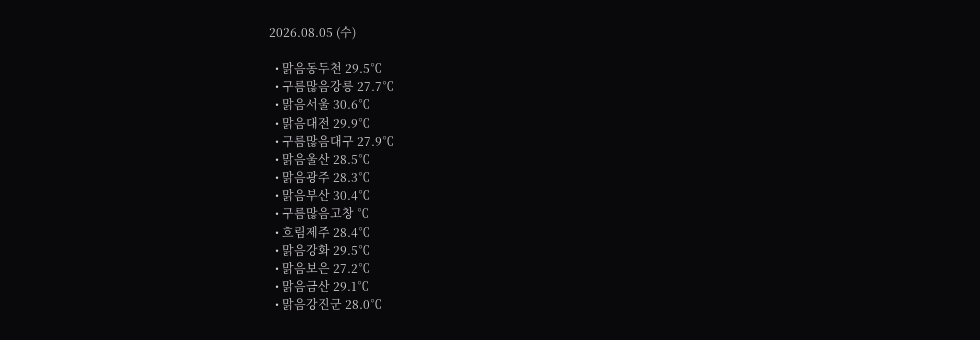2026.08.05 (수)

  • 맑음동두천 29.5℃
  • 구름많음강릉 27.7℃
  • 맑음서울 30.6℃
  • 맑음대전 29.9℃
  • 구름많음대구 27.9℃
  • 맑음울산 28.5℃
  • 맑음광주 28.3℃
  • 맑음부산 30.4℃
  • 구름많음고창 ℃
  • 흐림제주 28.4℃
  • 맑음강화 29.5℃
  • 맑음보은 27.2℃
  • 맑음금산 29.1℃
  • 맑음강진군 28.0℃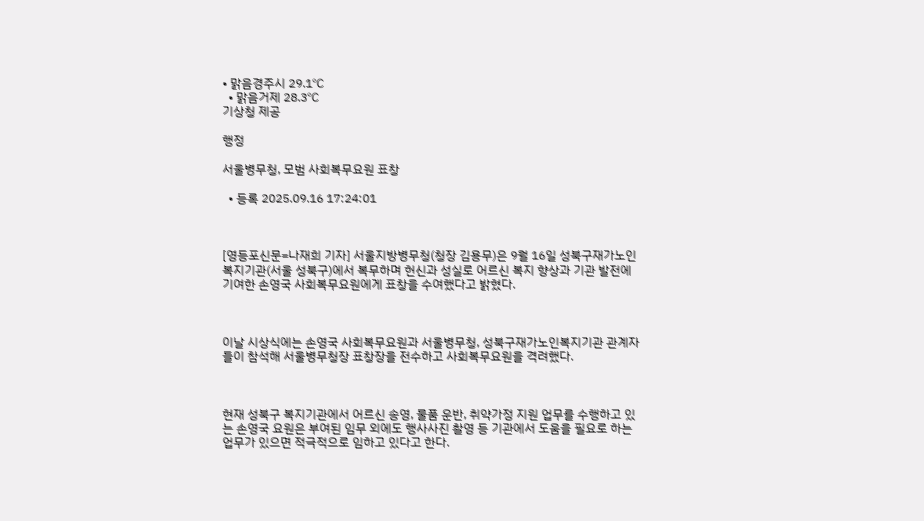• 맑음경주시 29.1℃
  • 맑음거제 28.3℃
기상청 제공

행정

서울병무청, 모범 사회복무요원 표창

  • 등록 2025.09.16 17:24:01



[영등포신문=나재희 기자] 서울지방병무청(청장 김용무)은 9월 16일 성북구재가노인복지기관(서울 성북구)에서 복무하며 헌신과 성실로 어르신 복지 향상과 기관 발전에 기여한 손영국 사회복무요원에게 표창을 수여했다고 밝혔다.



이날 시상식에는 손영국 사회복무요원과 서울병무청, 성북구재가노인복지기관 관계자들이 참석해 서울병무청장 표창장을 전수하고 사회복무요원을 격려했다.



현재 성북구 복지기관에서 어르신 송영, 물품 운반, 취약가정 지원 업무를 수행하고 있는 손영국 요원은 부여된 임무 외에도 행사사진 촬영 등 기관에서 도움을 필요로 하는 업무가 있으면 적극적으로 임하고 있다고 한다.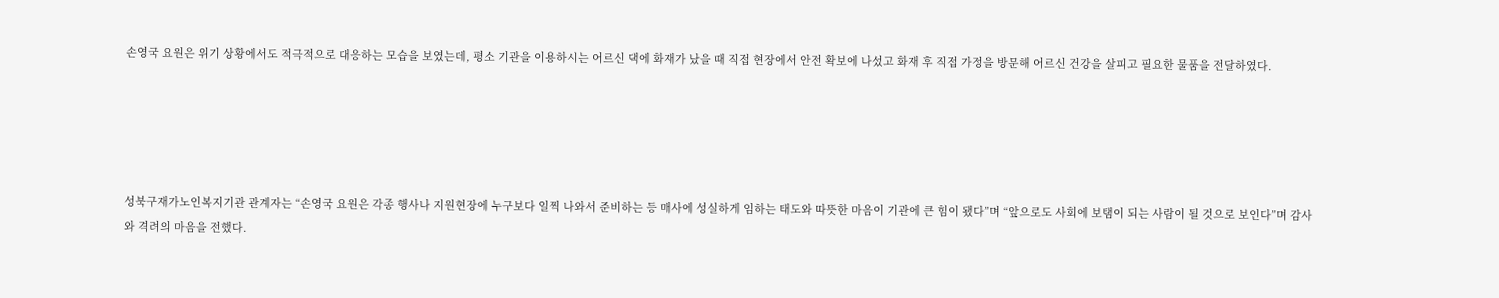손영국 요원은 위기 상황에서도 적극적으로 대응하는 모습을 보였는데, 평소 기관을 이용하시는 어르신 댁에 화재가 났을 때 직접 현장에서 안전 확보에 나섰고 화재 후 직접 가정을 방문해 어르신 건강을 살피고 필요한 물품을 전달하였다.





성북구재가노인복지기관 관계자는 “손영국 요원은 각종 행사나 지원현장에 누구보다 일찍 나와서 준비하는 등 매사에 성실하게 임하는 태도와 따뜻한 마음이 기관에 큰 힘이 됐다”며 “앞으로도 사회에 보탬이 되는 사람이 될 것으로 보인다”며 감사와 격려의 마음을 전했다.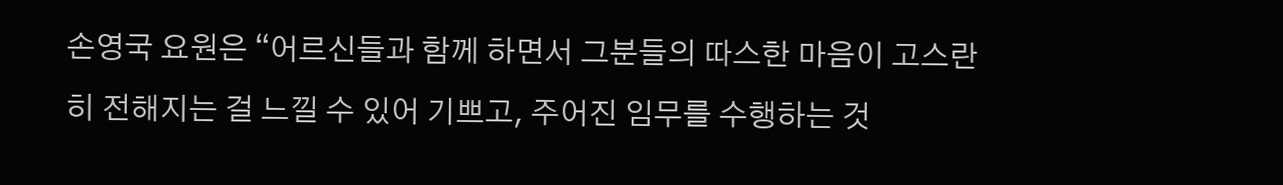손영국 요원은 “어르신들과 함께 하면서 그분들의 따스한 마음이 고스란히 전해지는 걸 느낄 수 있어 기쁘고, 주어진 임무를 수행하는 것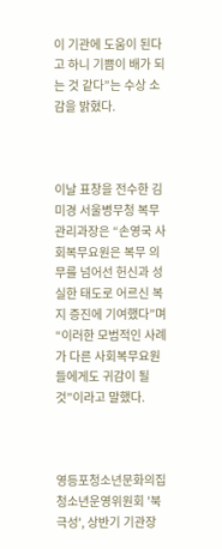이 기관에 도움이 된다고 하니 기쁨이 배가 되는 것 같다”는 수상 소감을 밝혔다.



이날 표창을 전수한 김미경 서울병무청 복무관리과장은 “손영국 사회복무요원은 복무 의무를 넘어선 헌신과 성실한 태도로 어르신 복지 증진에 기여했다”며 “이러한 모범적인 사례가 다른 사회복무요원들에게도 귀감이 될 것”이라고 말했다.



영등포청소년문화의집 청소년운영위원회 '북극성', 상반기 기관장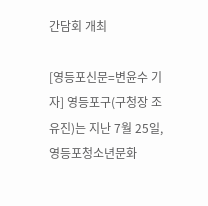간담회 개최

[영등포신문=변윤수 기자] 영등포구(구청장 조유진)는 지난 7월 25일, 영등포청소년문화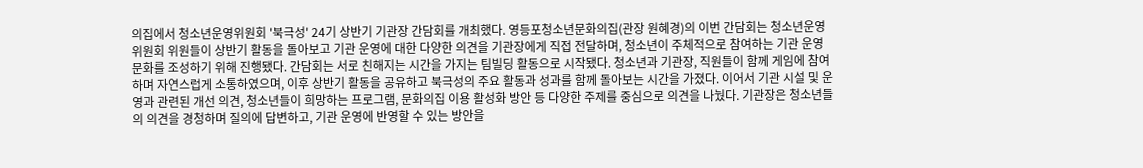의집에서 청소년운영위원회 '북극성' 24기 상반기 기관장 간담회를 개최했다. 영등포청소년문화의집(관장 원혜경)의 이번 간담회는 청소년운영위원회 위원들이 상반기 활동을 돌아보고 기관 운영에 대한 다양한 의견을 기관장에게 직접 전달하며, 청소년이 주체적으로 참여하는 기관 운영 문화를 조성하기 위해 진행됐다. 간담회는 서로 친해지는 시간을 가지는 팀빌딩 활동으로 시작됐다. 청소년과 기관장, 직원들이 함께 게임에 참여하며 자연스럽게 소통하였으며, 이후 상반기 활동을 공유하고 북극성의 주요 활동과 성과를 함께 돌아보는 시간을 가졌다. 이어서 기관 시설 및 운영과 관련된 개선 의견, 청소년들이 희망하는 프로그램, 문화의집 이용 활성화 방안 등 다양한 주제를 중심으로 의견을 나눴다. 기관장은 청소년들의 의견을 경청하며 질의에 답변하고, 기관 운영에 반영할 수 있는 방안을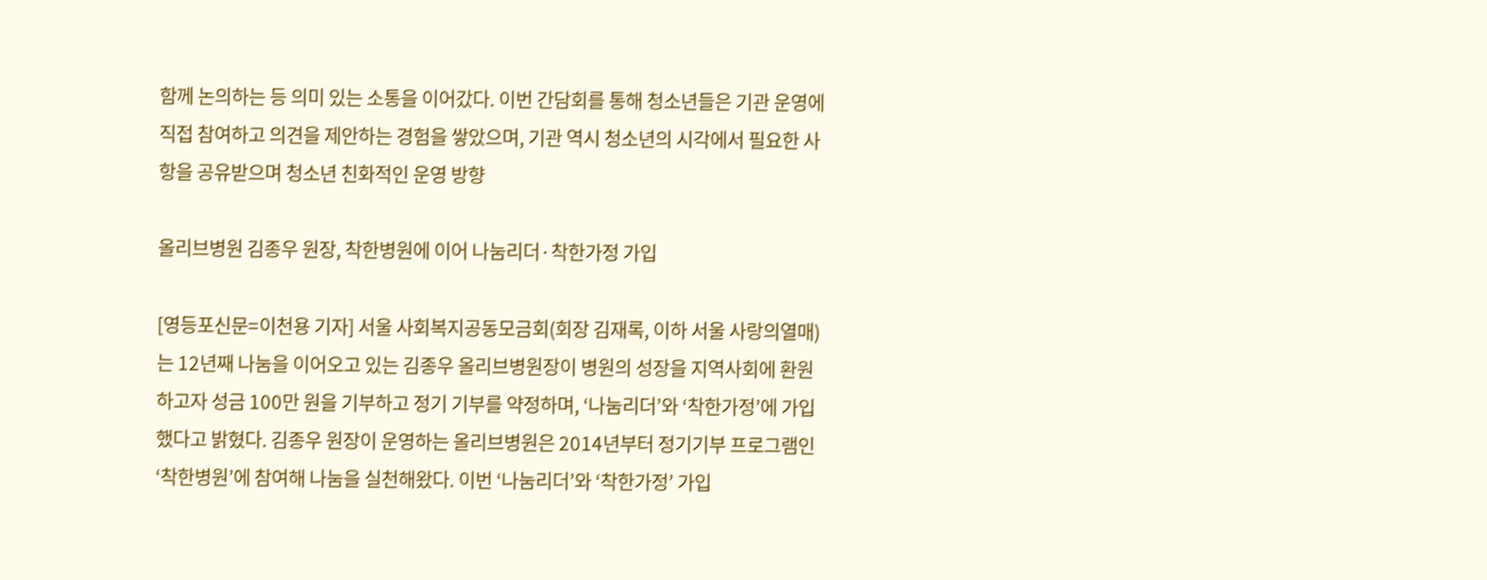함께 논의하는 등 의미 있는 소통을 이어갔다. 이번 간담회를 통해 청소년들은 기관 운영에 직접 참여하고 의견을 제안하는 경험을 쌓았으며, 기관 역시 청소년의 시각에서 필요한 사항을 공유받으며 청소년 친화적인 운영 방향

올리브병원 김종우 원장, 착한병원에 이어 나눔리더·착한가정 가입

[영등포신문=이천용 기자] 서울 사회복지공동모금회(회장 김재록, 이하 서울 사랑의열매)는 12년째 나눔을 이어오고 있는 김종우 올리브병원장이 병원의 성장을 지역사회에 환원하고자 성금 100만 원을 기부하고 정기 기부를 약정하며, ‘나눔리더’와 ‘착한가정’에 가입했다고 밝혔다. 김종우 원장이 운영하는 올리브병원은 2014년부터 정기기부 프로그램인 ‘착한병원’에 참여해 나눔을 실천해왔다. 이번 ‘나눔리더’와 ‘착한가정’ 가입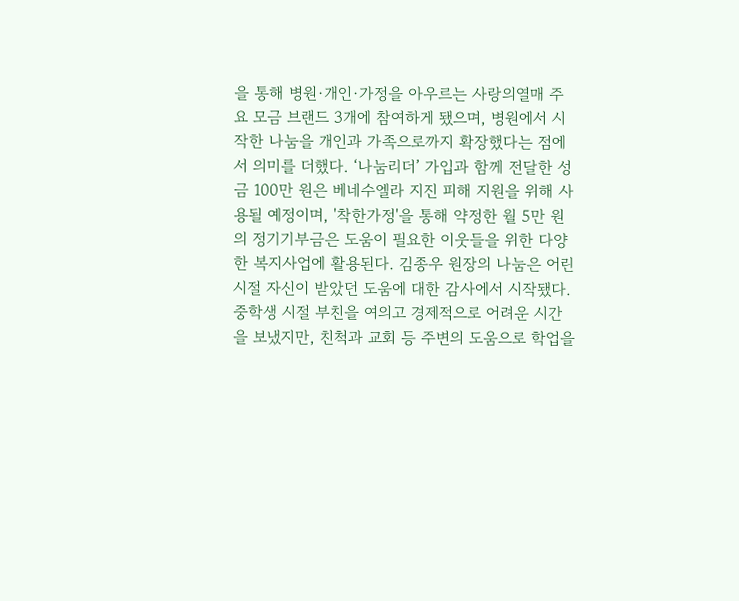을 통해 병원·개인·가정을 아우르는 사랑의열매 주요 모금 브랜드 3개에 참여하게 됐으며, 병원에서 시작한 나눔을 개인과 가족으로까지 확장했다는 점에서 의미를 더했다. ‘나눔리더’ 가입과 함께 전달한 성금 100만 원은 베네수엘라 지진 피해 지원을 위해 사용될 예정이며, '착한가정'을 통해 약정한 월 5만 원의 정기기부금은 도움이 필요한 이웃들을 위한 다양한 복지사업에 활용된다. 김종우 원장의 나눔은 어린 시절 자신이 받았던 도움에 대한 감사에서 시작됐다. 중학생 시절 부친을 여의고 경제적으로 어려운 시간을 보냈지만, 친척과 교회 등 주변의 도움으로 학업을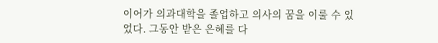이어가 의과대학을 졸업하고 의사의 꿈을 이룰 수 있었다. 그동안 받은 은혜를 다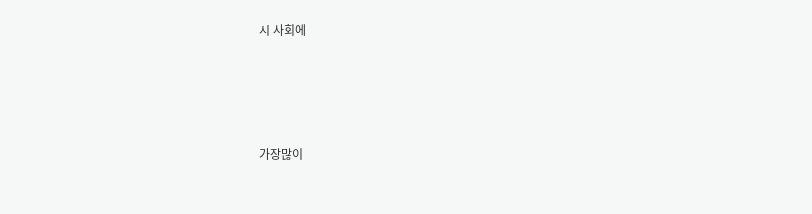시 사회에




가장많이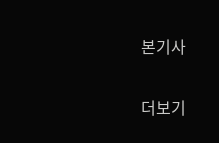본기사

더보기